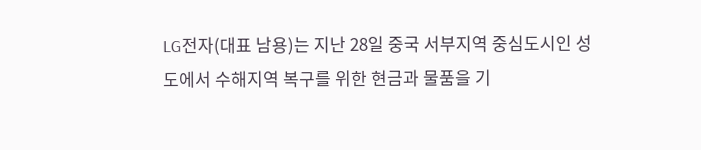LG전자(대표 남용)는 지난 28일 중국 서부지역 중심도시인 성도에서 수해지역 복구를 위한 현금과 물품을 기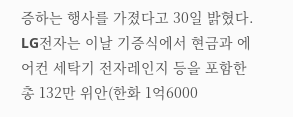증하는 행사를 가졌다고 30일 밝혔다.
LG전자는 이날 기증식에서 현금과 에어컨 세탁기 전자레인지 등을 포함한 총 132만 위안(한화 1억6000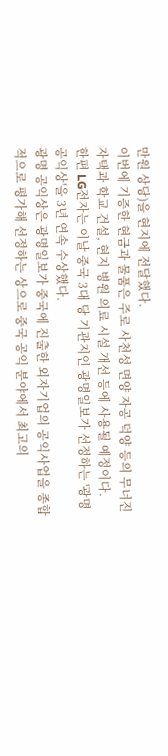만원 상당)을 현지에 전달했다.
이번에 기증한 현금과 물품은 주로 사천성 면양 자공 덕양 등의 무너진 자택과 학교 건설, 현지 병원 의료 시설 개선 등에 사용될 예정이다.
한편 LG전자는 이날 중국 3대 당 기관지인 광명일보가 선정하는 '광명 공익상'을 3년 연속 수상했다.
광명 공익상은 광명일보가 중국에 진출한 외자기업의 공익사업을 종합적으로 평가해 선정하는 상으로 중국 공익 분야에서 최고의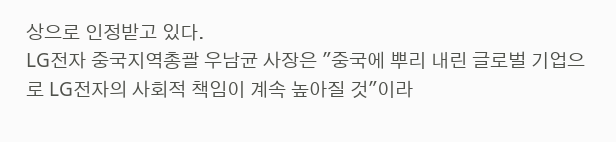상으로 인정받고 있다.
LG전자 중국지역총괄 우남균 사장은 "중국에 뿌리 내린 글로벌 기업으로 LG전자의 사회적 책임이 계속 높아질 것"이라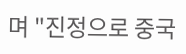며 "진정으로 중국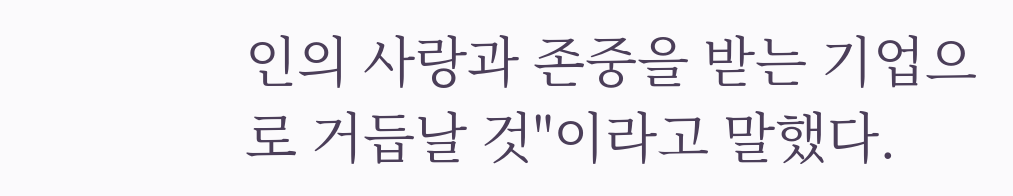인의 사랑과 존중을 받는 기업으로 거듭날 것"이라고 말했다.